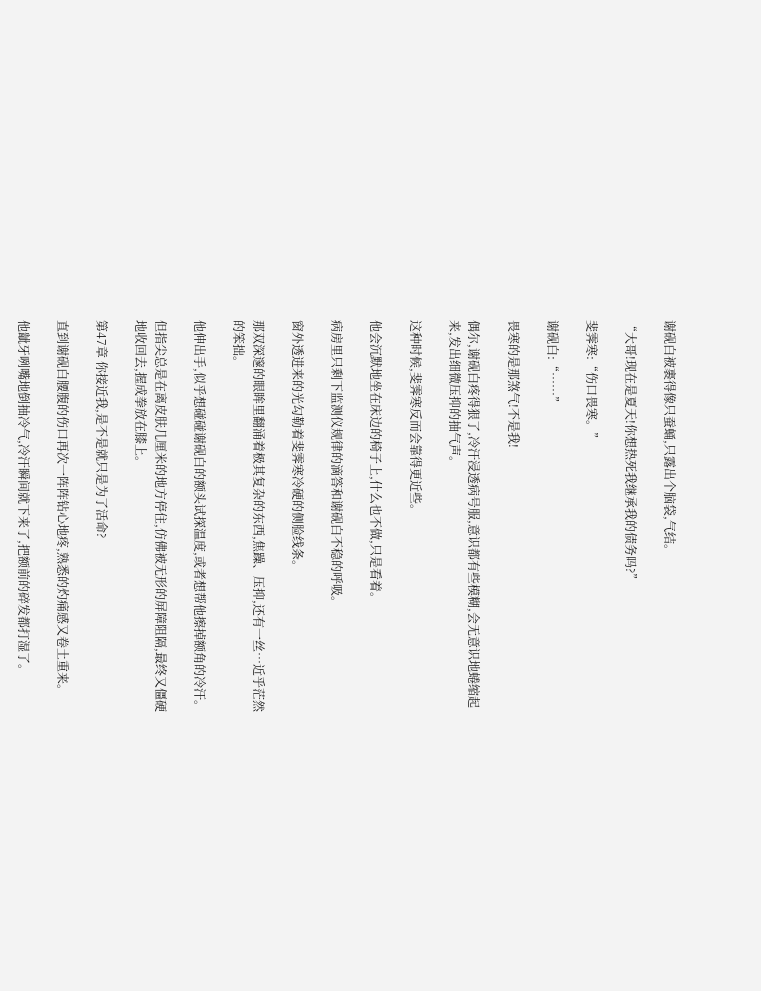谢砚白被裹得像只蚕蛹,只露出个脑袋,气结。

“大哥!现在是夏天!你想热死我继承我的债务吗?”

斐霁寒:“伤口畏寒。”

谢砚白:“……”

畏寒的是那煞气!不是我!

偶尔,谢砚白疼得狠了,冷汗浸透病号服,意识都有些模糊,会无意识地蜷缩起来,发出细微压抑的抽气声。

这种时候,斐霁寒反而会靠得更近些。

他会沉默地坐在床边的椅子上,什么也不做,只是看着。

病房里只剩下监测仪规律的滴答和谢砚白不稳的呼吸。

窗外透进来的光勾勒着斐霁寒冷硬的侧脸线条。

那双深邃的眼眸里翻涌着极其复杂的东西,焦躁、压抑,还有一丝…近乎茫然的笨拙。

他伸出手,似乎想碰碰谢砚白的额头试探温度,或者想帮他擦掉额角的冷汗。

但指尖总是在离皮肤几厘米的地方停住,仿佛被无形的屏障阻隔,最终又僵硬地收回去,握成拳放在膝上。

第47章 你接近我,是不是就只是为了活命?

直到谢砚白腰腹的伤口再次一阵阵钻心地疼,熟悉的灼痛感又卷土重来。

他龇牙咧嘴地倒抽冷气,冷汗瞬间就下来了,把额前的碎发都打湿了。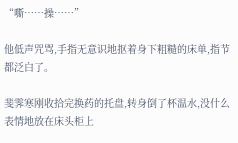“嘶……操……”

他低声咒骂,手指无意识地抠着身下粗糙的床单,指节都泛白了。

斐霁寒刚收拾完换药的托盘,转身倒了杯温水,没什么表情地放在床头柜上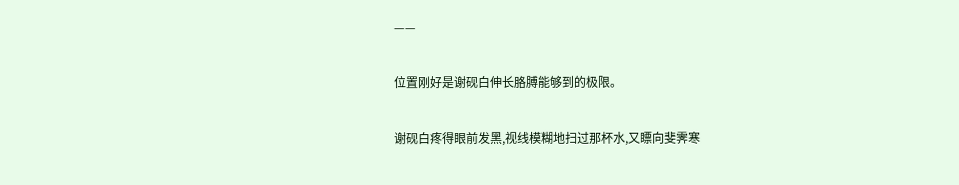——

位置刚好是谢砚白伸长胳膊能够到的极限。

谢砚白疼得眼前发黑,视线模糊地扫过那杯水,又瞟向斐霁寒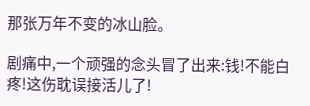那张万年不变的冰山脸。

剧痛中,一个顽强的念头冒了出来:钱!不能白疼!这伤耽误接活儿了!